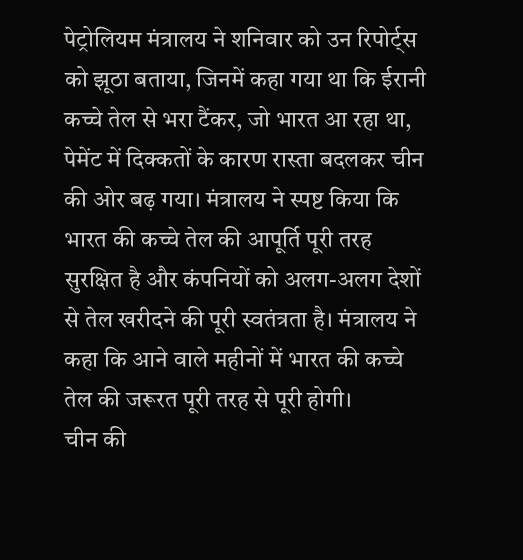पेट्रोलियम मंत्रालय ने शनिवार को उन रिपोर्ट्स को झूठा बताया, जिनमें कहा गया था कि ईरानी कच्चे तेल से भरा टैंकर, जो भारत आ रहा था, पेमेंट में दिक्कतों के कारण रास्ता बदलकर चीन की ओर बढ़ गया। मंत्रालय ने स्पष्ट किया कि भारत की कच्चे तेल की आपूर्ति पूरी तरह सुरक्षित है और कंपनियों को अलग-अलग देशों से तेल खरीदने की पूरी स्वतंत्रता है। मंत्रालय ने कहा कि आने वाले महीनों में भारत की कच्चे तेल की जरूरत पूरी तरह से पूरी होगी।
चीन की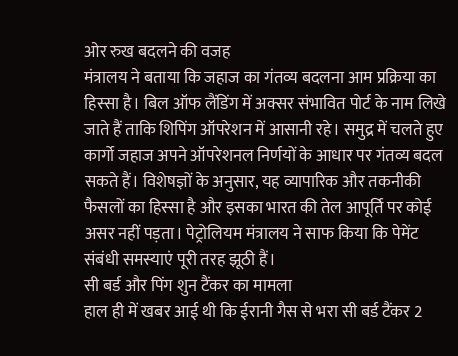ओर रुख बदलने की वजह
मंत्रालय ने बताया कि जहाज का गंतव्य बदलना आम प्रक्रिया का हिस्सा है। बिल ऑफ लैंडिंग में अक्सर संभावित पोर्ट के नाम लिखे जाते हैं ताकि शिपिंग ऑपरेशन में आसानी रहे। समुद्र में चलते हुए कार्गो जहाज अपने ऑपरेशनल निर्णयों के आधार पर गंतव्य बदल सकते हैं। विशेषज्ञों के अनुसार, यह व्यापारिक और तकनीकी फैसलों का हिस्सा है और इसका भारत की तेल आपूर्ति पर कोई असर नहीं पड़ता। पेट्रोलियम मंत्रालय ने साफ किया कि पेमेंट संबंधी समस्याएं पूरी तरह झूठी हैं।
सी बर्ड और पिंग शुन टैंकर का मामला
हाल ही में खबर आई थी कि ईरानी गैस से भरा सी बर्ड टैंकर 2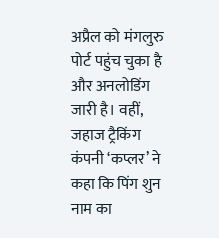अप्रैल को मंगलुरु पोर्ट पहुंच चुका है और अनलोडिंग जारी है। वहीं, जहाज ट्रैकिंग कंपनी ‘कप्लर’ ने कहा कि पिंग शुन नाम का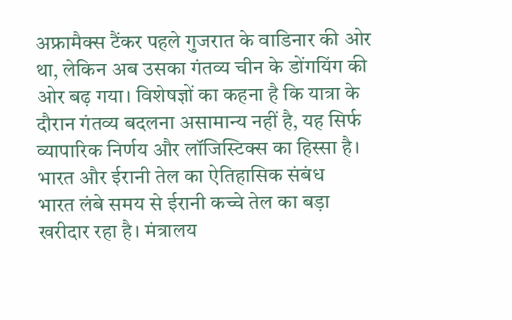अफ्रामैक्स टैंकर पहले गुजरात के वाडिनार की ओर था, लेकिन अब उसका गंतव्य चीन के डोंगयिंग की ओर बढ़ गया। विशेषज्ञों का कहना है कि यात्रा के दौरान गंतव्य बदलना असामान्य नहीं है, यह सिर्फ व्यापारिक निर्णय और लॉजिस्टिक्स का हिस्सा है।
भारत और ईरानी तेल का ऐतिहासिक संबंध
भारत लंबे समय से ईरानी कच्चे तेल का बड़ा खरीदार रहा है। मंत्रालय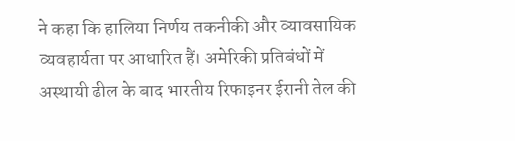ने कहा कि हालिया निर्णय तकनीकी और व्यावसायिक व्यवहार्यता पर आधारित हैं। अमेरिकी प्रतिबंधों में अस्थायी ढील के बाद भारतीय रिफाइनर ईरानी तेल की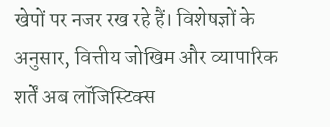खेपों पर नजर रख रहे हैं। विशेषज्ञों के अनुसार, वित्तीय जोखिम और व्यापारिक शर्तें अब लॉजिस्टिक्स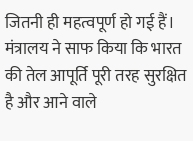जितनी ही महत्वपूर्ण हो गई हैं। मंत्रालय ने साफ किया कि भारत की तेल आपूर्ति पूरी तरह सुरक्षित है और आने वाले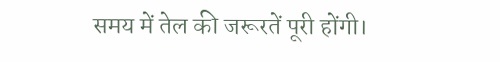समय में तेल की जरूरतें पूरी होंगी।